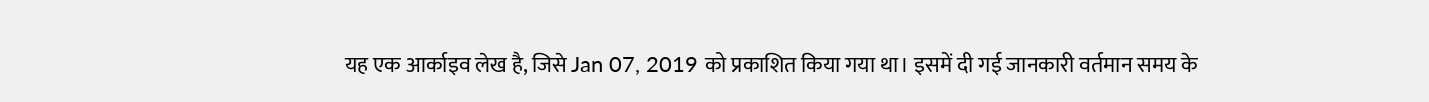यह एक आर्काइव लेख है, जिसे Jan 07, 2019 को प्रकाशित किया गया था। इसमें दी गई जानकारी वर्तमान समय के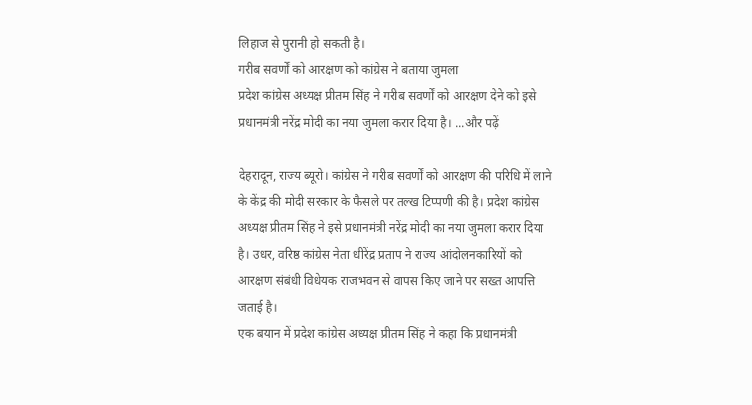लिहाज से पुरानी हो सकती है।
गरीब सवर्णों को आरक्षण को कांग्रेस ने बताया जुमला
प्रदेश कांग्रेस अध्यक्ष प्रीतम सिंह ने गरीब सवर्णों को आरक्षण देने को इसे प्रधानमंत्री नरेंद्र मोदी का नया जुमला करार दिया है। ...और पढ़ें

देहरादून, राज्य ब्यूरो। कांग्रेस ने गरीब सवर्णों को आरक्षण की परिधि में लाने के केंद्र की मोदी सरकार के फैसले पर तल्ख टिप्पणी की है। प्रदेश कांग्रेस अध्यक्ष प्रीतम सिंह ने इसे प्रधानमंत्री नरेंद्र मोदी का नया जुमला करार दिया है। उधर, वरिष्ठ कांग्रेस नेता धीरेंद्र प्रताप ने राज्य आंदोलनकारियों को आरक्षण संबंधी विधेयक राजभवन से वापस किए जाने पर सख्त आपत्ति जताई है।
एक बयान में प्रदेश कांग्रेस अध्यक्ष प्रीतम सिंह ने कहा कि प्रधानमंत्री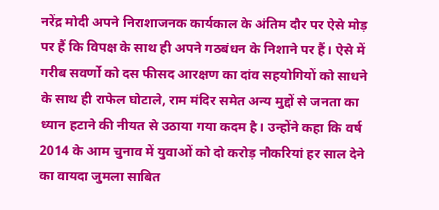नरेंद्र मोदी अपने निराशाजनक कार्यकाल के अंतिम दौर पर ऐसे मोड़ पर हैं कि विपक्ष के साथ ही अपने गठबंधन के निशाने पर हैं। ऐसे में गरीब सवर्णो को दस फीसद आरक्षण का दांव सहयोगियों को साधने के साथ ही राफेल घोटाले, राम मंदिर समेत अन्य मुद्दों से जनता का ध्यान हटाने की नीयत से उठाया गया कदम है। उन्होंने कहा कि वर्ष 2014 के आम चुनाव में युवाओं को दो करोड़ नौकरियां हर साल देने का वायदा जुमला साबित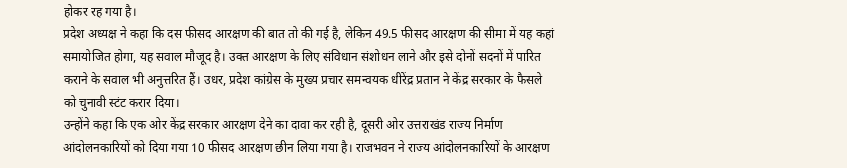होकर रह गया है।
प्रदेश अध्यक्ष ने कहा कि दस फीसद आरक्षण की बात तो की गई है, लेकिन 49.5 फीसद आरक्षण की सीमा में यह कहां समायोजित होगा, यह सवाल मौजूद है। उक्त आरक्षण के लिए संविधान संशोधन लाने और इसे दोनों सदनों में पारित कराने के सवाल भी अनुत्तरित हैं। उधर, प्रदेश कांग्रेस के मुख्य प्रचार समन्वयक धीरेंद्र प्रतान ने केंद्र सरकार के फैसले को चुनावी स्टंट करार दिया।
उन्होंने कहा कि एक ओर केंद्र सरकार आरक्षण देने का दावा कर रही है, दूसरी ओर उत्तराखंड राज्य निर्माण आंदोलनकारियों को दिया गया 10 फीसद आरक्षण छीन लिया गया है। राजभवन ने राज्य आंदोलनकारियों के आरक्षण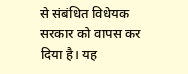से संबंधित विधेयक सरकार को वापस कर दिया है। यह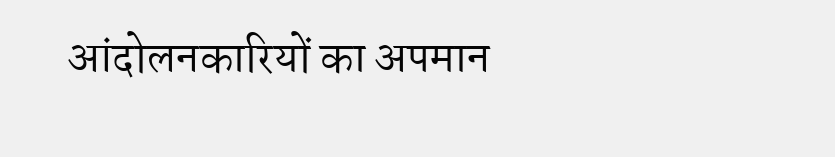आंदोलनकारियों का अपमान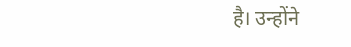है। उन्होंने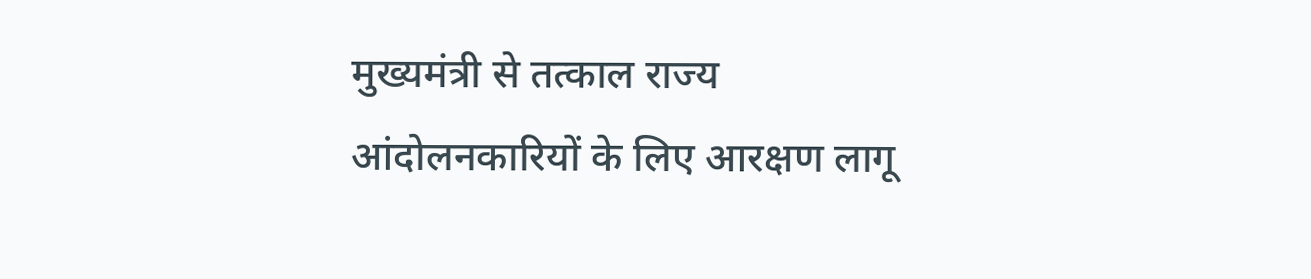मुख्यमंत्री से तत्काल राज्य आंदोलनकारियों के लिए आरक्षण लागू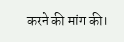करने की मांग की।